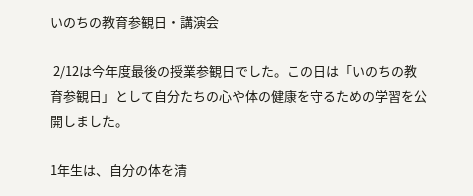いのちの教育参観日・講演会

 2/12は今年度最後の授業参観日でした。この日は「いのちの教育参観日」として自分たちの心や体の健康を守るための学習を公開しました。

1年生は、自分の体を清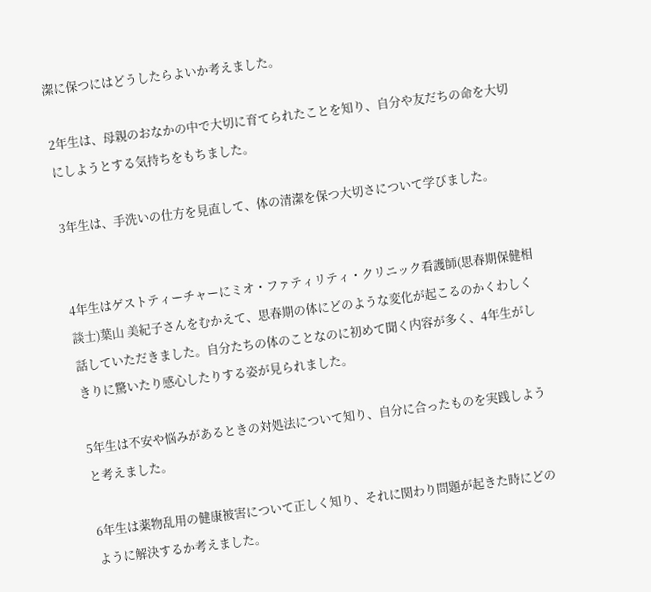潔に保つにはどうしたらよいか考えました。

2年生は、母親のおなかの中で大切に育てられたことを知り、自分や友だちの命を大切にしようとする気持ちをもちました。

3年生は、手洗いの仕方を見直して、体の清潔を保つ大切さについて学びました。


4年生はゲストティーチャーにミオ・ファティリティ・クリニック看護師(思春期保健相談士)葉山 美紀子さんをむかえて、思春期の体にどのような変化が起こるのかくわしく話していただきました。自分たちの体のことなのに初めて聞く内容が多く、4年生がしきりに驚いたり感心したりする姿が見られました。

5年生は不安や悩みがあるときの対処法について知り、自分に合ったものを実践しようと考えました。

6年生は薬物乱用の健康被害について正しく知り、それに関わり問題が起きた時にどのように解決するか考えました。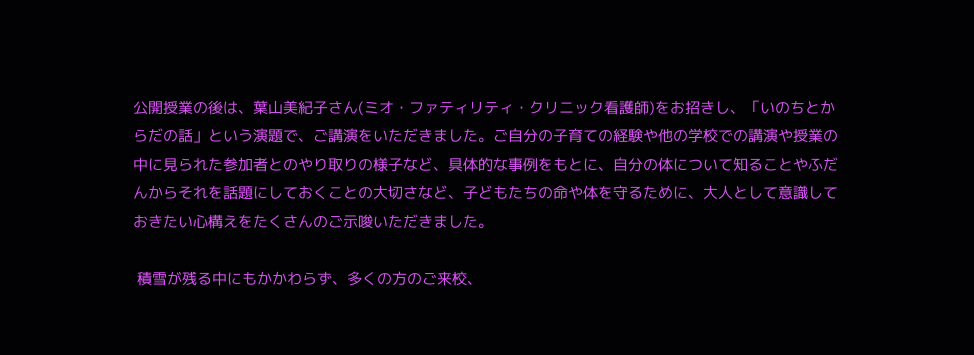公開授業の後は、葉山美紀子さん(ミオ・ファティリティ・クリニック看護師)をお招きし、「いのちとからだの話」という演題で、ご講演をいただきました。ご自分の子育ての経験や他の学校での講演や授業の中に見られた参加者とのやり取りの様子など、具体的な事例をもとに、自分の体について知ることやふだんからそれを話題にしておくことの大切さなど、子どもたちの命や体を守るために、大人として意識しておきたい心構えをたくさんのご示唆いただきました。

 積雪が残る中にもかかわらず、多くの方のご来校、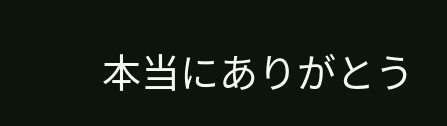本当にありがとう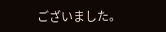ございました。